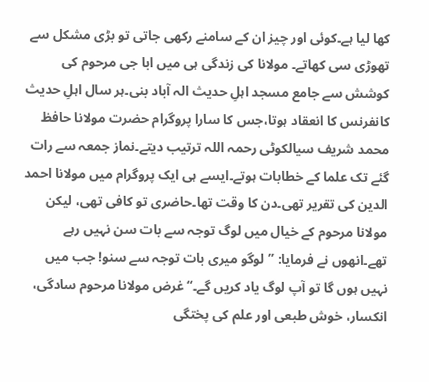کھا لیا ہے۔کوئی اور چیز ان کے سامنے رکھی جاتی تو بڑی مشکل سے تھوڑی سی کھاتے۔ مولانا کی زندگی ہی میں ابا جی مرحوم کی کوشش سے جامع مسجد اہلِ حدیث الہ آباد بنی۔ہر سال اہلِ حدیث کانفرنس کا انعقاد ہوتا،جس کا سارا پروگرام حضرت مولانا حافظ محمد شریف سیالکوٹی رحمہ اللہ ترتیب دیتے۔نماز جمعہ سے رات گئے تک علما کے خطابات ہوتے۔ایسے ہی ایک پروگرام میں مولانا احمد الدین کی تقریر تھی۔دن کا وقت تھا۔حاضری تو کافی تھی، لیکن مولانا مرحوم کے خیال میں لوگ توجہ سے بات سن نہیں رہے تھے۔انھوں نے فرمایا: ’’لوگو میری بات توجہ سے سنو! جب میں نہیں ہوں گا تو آپ لوگ یاد کریں گے۔‘‘ غرض مولانا مرحوم سادگی، انکسار، خوش طبعی اور علم کی پختگی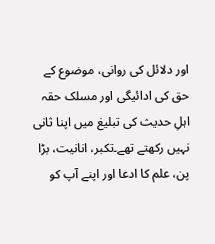اور دلائل کی روانی، موضوع کے حق کی ادائیگی اور مسلک حقہ اہلِ حدیث کی تبلیغ میں اپنا ثانی نہیں رکھتے تھے۔تکبر، انانیت، بڑا پن، علم کا ادعا اور اپنے آپ کو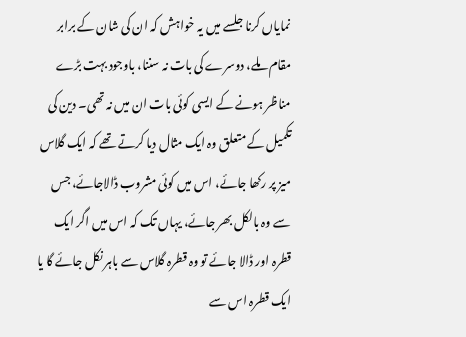نمایاں کرنا جلسے میں یہ خواہش کہ ان کی شان کے برابر مقام ملے، دوسرے کی بات نہ سننا، باوجود بہت بڑے مناظر ہونے کے ایسی کوئی بات ان میں نہ تھی۔ دین کی تکمیل کے متعلق وہ ایک مثال دیا کرتے تھے کہ ایک گلاس میز پر رکھا جائے، اس میں کوئی مشروب ڈالاجائے، جس سے وہ بالکل بھر جائے، یہاں تک کہ اس میں اگر ایک قطرہ اور ڈالا جائے تو وہ قطرہ گلاس سے باہر نکل جائے گا یا ایک قطرہ اس سے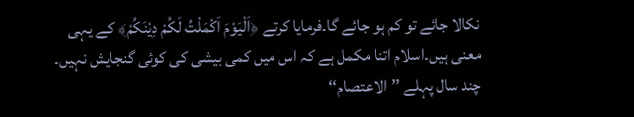نکالا جائے تو کم ہو جائے گا۔فرمایا کرتے ﴿اَلْیَوْمَ اَکْمَلْتُ لَکُمْ دِیْنَکُمْ﴾ کے یہی معنی ہیں۔اسلام اتنا مکمل ہے کہ اس میں کمی بیشی کی کوئی گنجایش نہیں۔ چند سال پہلے ’’الاعتصام‘‘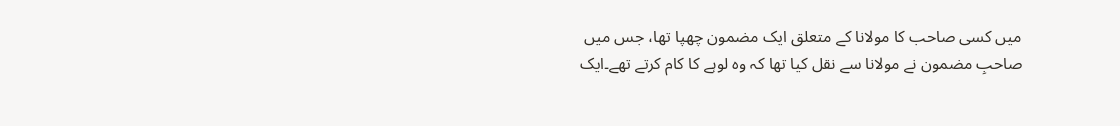میں کسی صاحب کا مولانا کے متعلق ایک مضمون چھپا تھا، جس میں صاحبِ مضمون نے مولانا سے نقل کیا تھا کہ وہ لوہے کا کام کرتے تھے۔ایک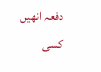دفعہ انھیں کسی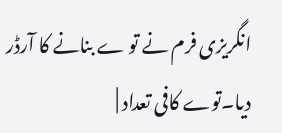انگریزی فرم نے تو ے بنانے کا آرڈر دیا۔توے کافی تعداد |